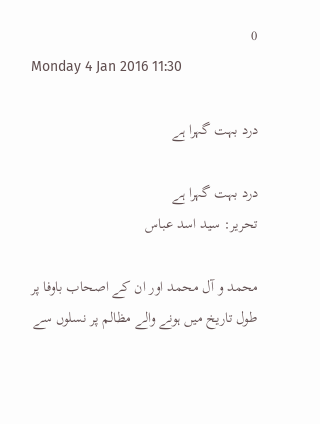0
Monday 4 Jan 2016 11:30

درد بہت گہرا ہے

درد بہت گہرا ہے
تحریر: سید اسد عباس

محمد و آل محمد اور ان کے اصحاب باوفا پر طول تاریخ میں ہونے والے مظالم پر نسلوں سے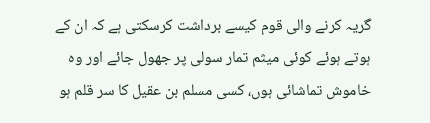گریہ کرنے والی قوم کیسے برداشت کرسکتی ہے کہ ان کے ہوتے ہوئے کوئی میثم تمار سولی پر جھول جائے اور وہ خاموش تماشائی ہوں، کسی مسلم بن عقیل کا سر قلم ہو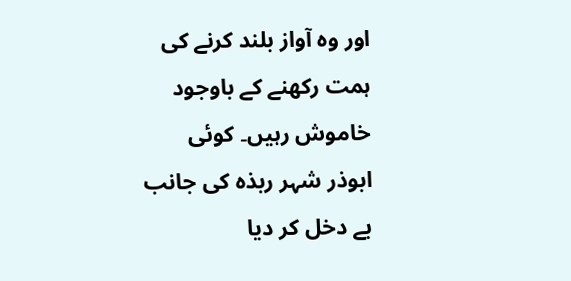اور وہ آواز بلند کرنے کی ہمت رکھنے کے باوجود خاموش رہیں۔ کوئی ابوذر شہر ربذہ کی جانب بے دخل کر دیا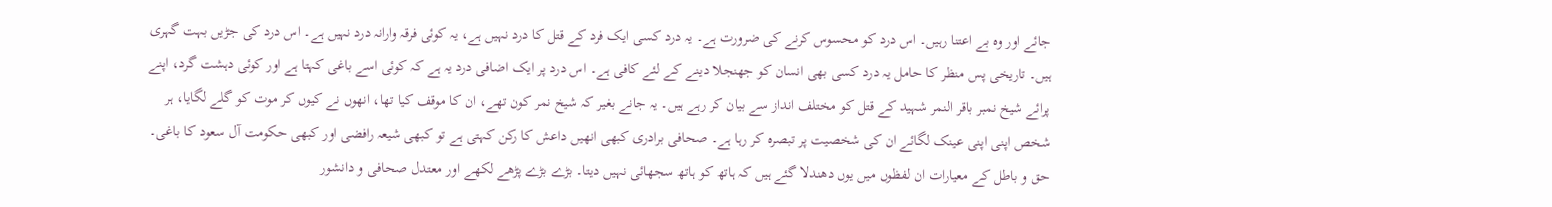جائے اور وہ بے اعتنا رہیں۔ اس درد کو محسوس کرنے کی ضرورت ہے۔ یہ درد کسی ایک فرد کے قتل کا درد نہیں ہے، یہ کوئی فرقہ وارانہ درد نہیں ہے۔ اس درد کی جڑیں بہت گہری ہیں۔ تاریخی پس منظر کا حامل یہ درد کسی بھی انسان کو جھنجلا دینے کے لئے کافی ہے۔ اس درد پر ایک اضافی درد یہ ہے کہ کوئی اسے باغی کہتا ہے اور کوئی دہشت گرد، اپنے پرائے شیخ نمبر باقر النمر شہید کے قتل کو مختلف انداز سے بیان کر رہے ہیں۔ یہ جانے بغیر کہ شیخ نمر کون تھے، ان کا موقف کیا تھا، انھوں نے کیوں کر موت کو گلے لگایا، ہر شخص اپنی اپنی عینک لگائے ان کی شخصیت پر تبصرہ کر رہا ہے۔ صحافی برادری کبھی انھیں داعش کا رکن کہتی ہے تو کبھی شیعہ رافضی اور کبھی حکومت آل سعود کا باغی۔ حق و باطل کے معیارات ان لفظوں میں یوں دھندلا گئے ہیں کہ ہاتھ کو ہاتھ سجھائی نہیں دیتا۔ بڑے بڑے پڑھے لکھے اور معتدل صحافی و دانشور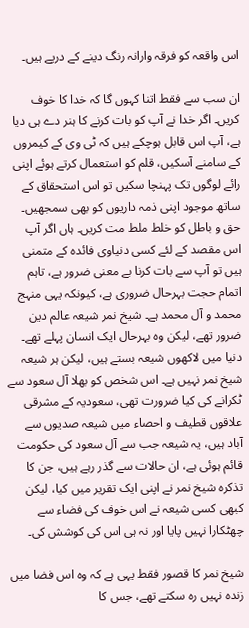اس واقعہ کو فرقہ وارانہ رنگ دینے کے درپے ہیں۔

ان سب سے فقط اتنا کہوں گا کہ خدا کا خوف کریں۔ اگر خدا نے آپ کو بات کرنے کا ہنر دے ہی دیا ہے، آپ اس قابل ہوچکے ہیں کہ ٹی وی کے کیمروں کے سامنے آسکیں، قلم کو استعمال کرتے ہوئے اپنی رائے لوگوں تک پہنچا سکیں تو اس استحقاق کے ساتھ موجود اپنی ذمہ داریوں کو بھی سمجھیں۔ حق و باطل کو خلط ملط مت کریں۔ ہاں اگر آپ اس مقصد کے لئے کسی دنیاوی فائدہ کے متمنی ہیں تو آپ سے بات کرنا بے معنی ضرور ہے، تاہم اتمام حجت بہرحال ضروری ہے، کیونکہ یہی منہج محمد و آل محمد ہے۔ شیخ نمر شیعہ عالم دین ضرور تھے، لیکن وہ بہرحال ایک انسان پہلے تھے۔ دنیا میں لاکھوں شیعہ بستے ہیں، لیکن ہر شیعہ شیخ نمر نہیں ہے۔ اس شخص کو بھلا آل سعود سے ٹکرانے کی کیا ضرورت تھی، سعودیہ کے مشرقی علاقوں قطیف و احصاء میں شیعہ صدیوں سے آباد ہیں، یہ شیعہ جب سے آل سعود کی حکومت قائم ہوئی ہے، ان حالات سے گذر رہے ہیں، جن کا تذکرہ شیخ نمر نے اپنی ایک تقریر میں کیا، لیکن کبھی کسی شیعہ نے اس خوف کی فضاء سے چھٹکارا نہیں پایا اور نہ ہی اس کی کوشش کی۔

شیخ نمر کا قصور فقط یہی ہے کہ وہ اس فضا میں زندہ نہیں رہ سکتے تھے، جس کا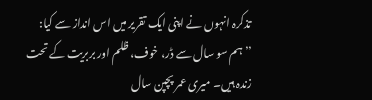تذکرہ انہوں نے اپنی ایک تقریر میں اس انداز سے کیا: ’’ہم سو سال سے ڈر، خوف، ظلم اور بربریت کے تحت زندہ ہیں۔ میری عمر پچپن سال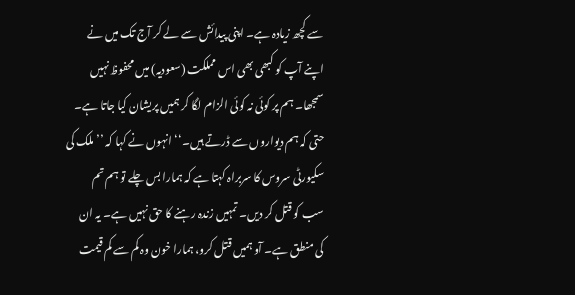سے کچھ زیادہ ہے۔ اپنی پیدائش سے لے کر آج تک میں نے اپنے آپ کو کبھی بھی اس مملکت (سعودیہ) میں محفوظ نہیں سمجھا۔ ہم پر کوئی نہ کوئی الزام لگا کر ہمیں پریشان کیا جاتا ہے۔ حتی کہ ہم دیواروں سے ڈرتے ہیں۔‘‘ انہوں نے کہا کہ ’’ملک کی سکیورٹی سروس کا سربراہ کہتا ہے کہ ہمارا بس چلے تو ہم تم سب کو قتل کر دیں۔ تمہیں زندہ رہنے کا حق نہیں ہے۔ یہ ان کی منطق ہے۔ آو ہمیں قتل کرو، ہمارا خون وہ کم سے کم قیمت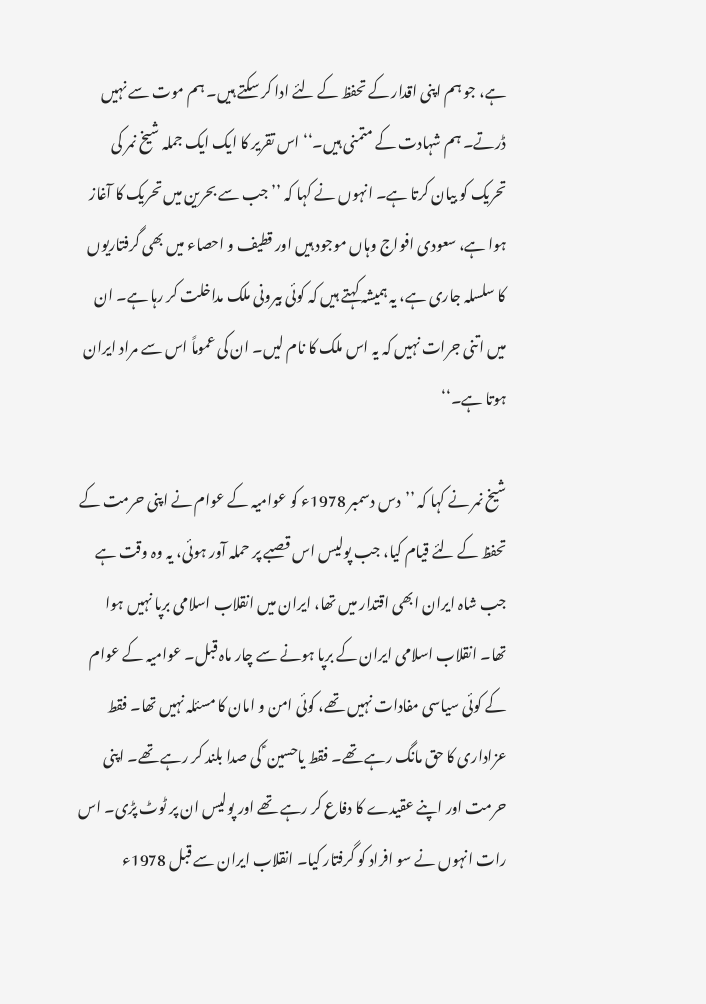ہے، جو ہم اپنی اقدار کے تحفظ کے لئے ادا کر سکتے ہیں۔ ہم موت سے نہیں ڈرتے۔ ہم شہادت کے متمنی ہیں۔‘‘ اس تقریر کا ایک ایک جملہ شیخ نمر کی تحریک کو بیان کرتا ہے۔ انہوں نے کہا کہ ’’جب سے بحرین میں تحریک کا آغاز ہوا ہے، سعودی افواج وہاں موجود ہیں اور قطیف و احصاء میں بھی گرفتاریوں کا سلسلہ جاری ہے، یہ ہمیشہ کہتے ہیں کہ کوئی بیرونی ملک مداخلت کر رہا ہے۔ ان میں اتنی جرات نہیں کہ یہ اس ملک کا نام لیں۔ ان کی عموماً اس سے مراد ایران ہوتا ہے۔‘‘

شیخ نمر نے کہا کہ ’’دس دسمبر 1978ء کو عوامیہ کے عوام نے اپنی حرمت کے تحفظ کے لئے قیام کیا، جب پولیس اس قصبے پر حملہ آور ہوئی، یہ وہ وقت ہے جب شاہ ایران ابھی اقتدار میں تھا، ایران میں انقلاب اسلامی برپا نہیں ہوا تھا۔ انقلاب اسلامی ایران کے برپا ہونے سے چار ماہ قبل۔ عوامیہ کے عوام کے کوئی سیاسی مفادات نہیں تھے، کوئی امن و امان کا مسئلہ نہیں تھا۔ فقط عزاداری کا حق مانگ رہے تھے۔ فقط یاحسین ؑ کی صدا بلند کر رہے تھے۔ اپنی حرمت اور اپنے عقیدے کا دفاع کر رہے تھے اور پولیس ان پر ٹوٹ پڑی۔ اس رات انہوں نے سو افراد کو گرفتار کیا۔ انقلاب ایران سے قبل 1978ء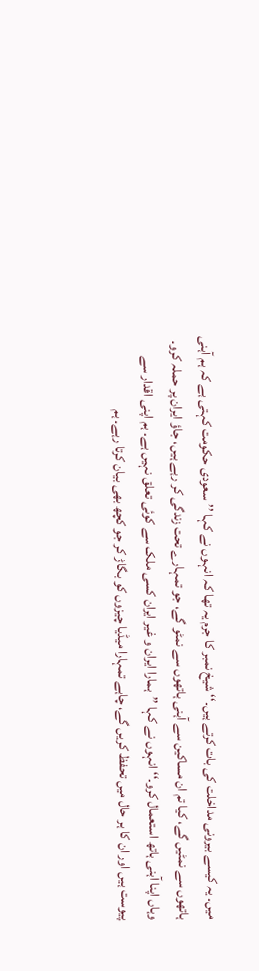میں۔ یہ کیسے بیرونی مداخلت کی بات کرتے ہیں۔‘‘ شیخ نمبر کا جرم یہ تھا کہ انہوں نے کہا ’’سعودی حکومت کہتی ہے کہ ہم آہنی ہاتھوں سے نمٹیں گے، کیا تم ان مساکین سے آہنی ہاتھوں سے نمٹو گے، جو تمہارے تحت زندگی کر رہے ہیں، جاؤ ایران پر حملہ کرو۔ وہاں اپنا آہنی ہاتھ استعمال کرو۔‘‘ انہوں نے کہا ’’ہمارا ایران و غیر ایران کسی ملک سے کوئی تعلق نہیں ہے۔ ہم اپنی اقدار سے پیوست ہیں اور ان کا ہر حال میں تحفظ کریں گے، چاہے تمہارا میڈیا چیزوں کو بگاڑ کر جو کچھ بھی بیان کرتا رہے۔ ہم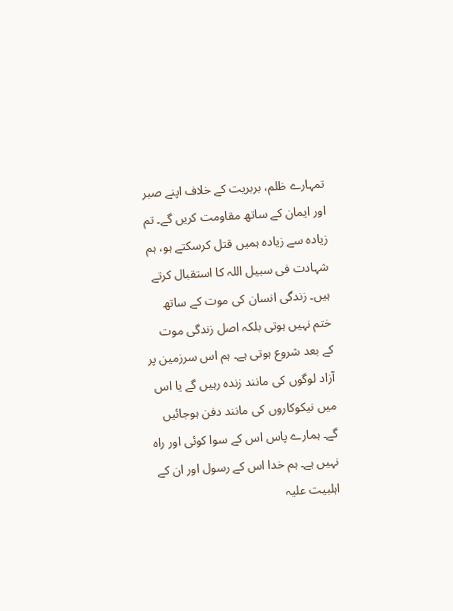تمہارے ظلم، بربریت کے خلاف اپنے صبر اور ایمان کے ساتھ مقاومت کریں گے۔ تم زیادہ سے زیادہ ہمیں قتل کرسکتے ہو، ہم شہادت فی سبیل اللہ کا استقبال کرتے ہیں۔ زندگی انسان کی موت کے ساتھ ختم نہیں ہوتی بلکہ اصل زندگی موت کے بعد شروع ہوتی ہے۔ ہم اس سرزمین پر آزاد لوگوں کی مانند زندہ رہیں گے یا اس میں نیکوکاروں کی مانند دفن ہوجائیں گے۔ ہمارے پاس اس کے سوا کوئی اور راہ نہیں ہے۔ ہم خدا اس کے رسول اور ان کے اہلبیت علیہ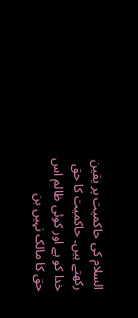السلام کی حاکمیت پر یقین رکھتے ہیں۔ حاکمیت کا حق خدا کو ہے اور کوئی ظالم اس حق کا مالک نہیں بن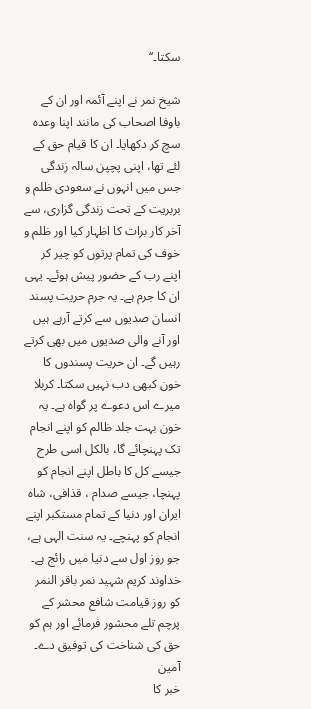سکتا۔‘‘

شیخ نمر نے اپنے آئمہ اور ان کے باوفا اصحاب کی مانند اپنا وعدہ سچ کر دکھایا۔ ان کا قیام حق کے لئے تھا، اپنی پچپن سالہ زندگی جس میں انہوں نے سعودی ظلم و بربریت کے تحت زندگی گزاری، سے آخر کار برات کا اظہار کیا اور ظلم و خوف کی تمام پرتوں کو چیر کر اپنے رب کے حضور پیش ہوئے۔ یہی ان کا جرم ہے۔ یہ جرم حریت پسند انسان صدیوں سے کرتے آرہے ہیں اور آنے والی صدیوں میں بھی کرتے رہیں گے۔ ان حریت پسندوں کا خون کبھی دب نہیں سکتا۔ کربلا میرے اس دعوے پر گواہ ہے۔ یہ خون بہت جلد ظالم کو اپنے انجام تک پہنچائے گا، بالکل اسی طرح جیسے کل کا باطل اپنے انجام کو پہنچا، جیسے صدام ، قذافی، شاہ ایران اور دنیا کے تمام مستکبر اپنے انجام کو پہنچے۔ یہ سنت الہی ہے، جو روز اول سے دنیا میں رائج ہے۔ خداوند کریم شہید نمر باقر النمر کو روز قیامت شافع محشر کے پرچم تلے محشور فرمائے اور ہم کو حق کی شناخت کی توفیق دے۔ آمین
خبر کا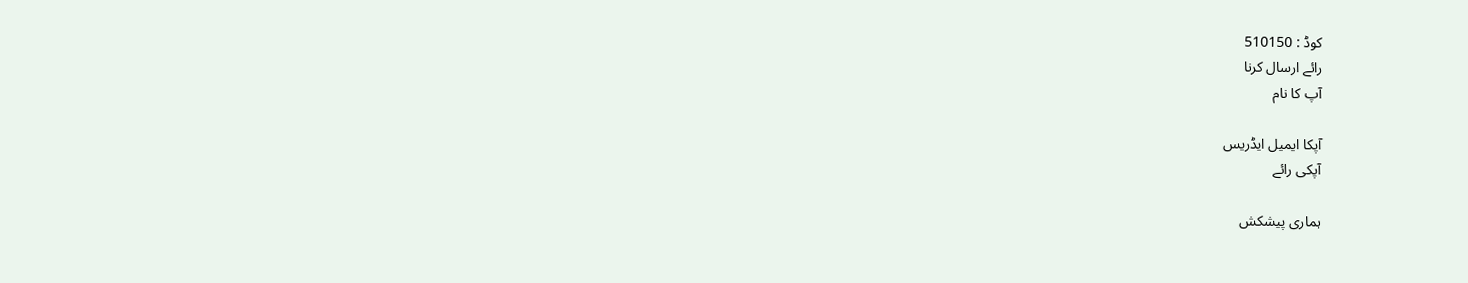کوڈ : 510150
رائے ارسال کرنا
آپ کا نام

آپکا ایمیل ایڈریس
آپکی رائے

ہماری پیشکش